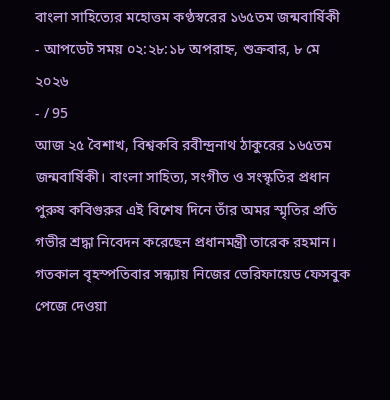বাংলা সাহিত্যের মহোত্তম কণ্ঠস্বরের ১৬৫তম জন্মবার্ষিকী
- আপডেট সময় ০২:২৮:১৮ অপরাহ্ন, শুক্রবার, ৮ মে ২০২৬
- / 95
আজ ২৫ বৈশাখ, বিশ্বকবি রবীন্দ্রনাথ ঠাকুরের ১৬৫তম জন্মবার্ষিকী। বাংলা সাহিত্য, সংগীত ও সংস্কৃতির প্রধান পুরুষ কবিগুরুর এই বিশেষ দিনে তাঁর অমর স্মৃতির প্রতি গভীর শ্রদ্ধা নিবেদন করেছেন প্রধানমন্ত্রী তারেক রহমান।
গতকাল বৃহস্পতিবার সন্ধ্যায় নিজের ভেরিফায়েড ফেসবুক পেজে দেওয়া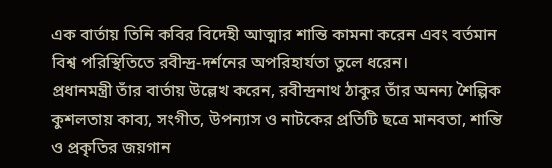এক বার্তায় তিনি কবির বিদেহী আত্মার শান্তি কামনা করেন এবং বর্তমান বিশ্ব পরিস্থিতিতে রবীন্দ্র-দর্শনের অপরিহার্যতা তুলে ধরেন।
প্রধানমন্ত্রী তাঁর বার্তায় উল্লেখ করেন, রবীন্দ্রনাথ ঠাকুর তাঁর অনন্য শৈল্পিক কুশলতায় কাব্য, সংগীত, উপন্যাস ও নাটকের প্রতিটি ছত্রে মানবতা, শান্তি ও প্রকৃতির জয়গান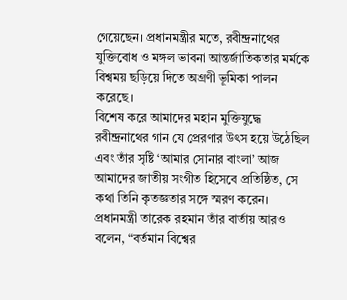গেয়েছেন। প্রধানমন্ত্রীর মতে, রবীন্দ্রনাথের যুক্তিবোধ ও মঙ্গল ভাবনা আন্তর্জাতিকতার মর্মকে বিশ্বময় ছড়িয়ে দিতে অগ্রণী ভূমিকা পালন করেছে।
বিশেষ করে আমাদের মহান মুক্তিযুদ্ধে রবীন্দ্রনাথের গান যে প্রেরণার উৎস হয়ে উঠেছিল এবং তাঁর সৃষ্টি ‘আমার সোনার বাংলা’ আজ আমাদের জাতীয় সংগীত হিসেবে প্রতিষ্ঠিত, সে কথা তিনি কৃতজ্ঞতার সঙ্গে স্মরণ করেন।
প্রধানমন্ত্রী তারেক রহমান তাঁর বার্তায় আরও বলেন, “বর্তমান বিশ্বের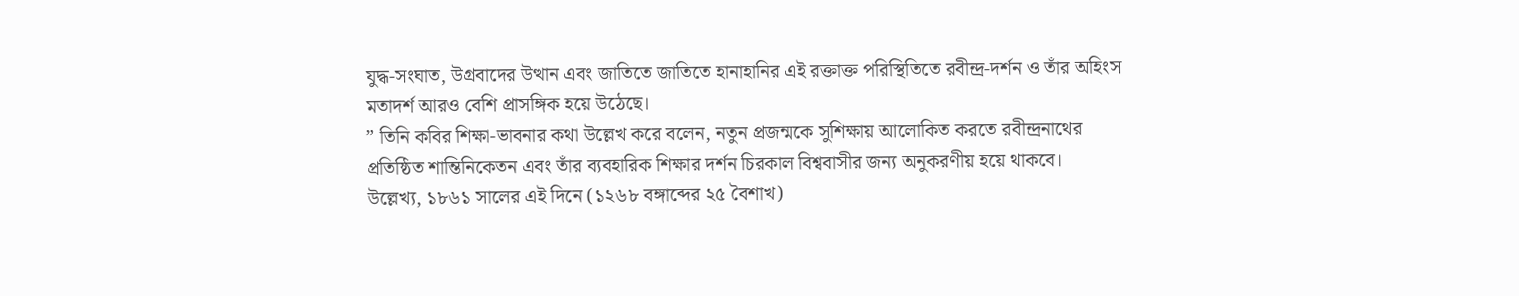যুদ্ধ-সংঘাত, উগ্রবাদের উত্থান এবং জাতিতে জাতিতে হানাহানির এই রক্তাক্ত পরিস্থিতিতে রবীন্দ্র-দর্শন ও তাঁর অহিংস মতাদর্শ আরও বেশি প্রাসঙ্গিক হয়ে উঠেছে।
” তিনি কবির শিক্ষা-ভাবনার কথা উল্লেখ করে বলেন, নতুন প্রজন্মকে সুশিক্ষায় আলোকিত করতে রবীন্দ্রনাথের প্রতিষ্ঠিত শান্তিনিকেতন এবং তাঁর ব্যবহারিক শিক্ষার দর্শন চিরকাল বিশ্ববাসীর জন্য অনুকরণীয় হয়ে থাকবে।
উল্লেখ্য, ১৮৬১ সালের এই দিনে (১২৬৮ বঙ্গাব্দের ২৫ বৈশাখ)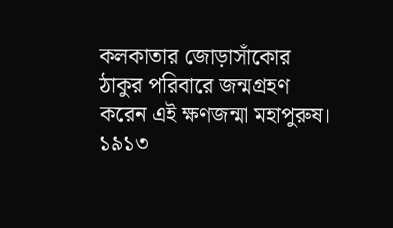কলকাতার জোড়াসাঁকোর ঠাকুর পরিবারে জন্মগ্রহণ করেন এই ক্ষণজন্মা মহাপুরুষ। ১৯১৩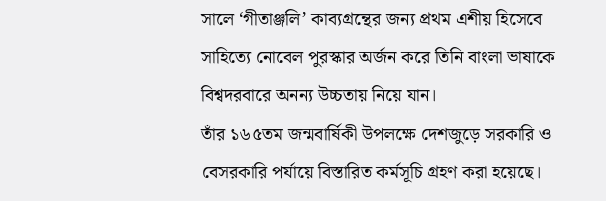সালে ‘গীতাঞ্জলি’ কাব্যগ্রন্থের জন্য প্রথম এশীয় হিসেবে সাহিত্যে নোবেল পুরস্কার অর্জন করে তিনি বাংলা ভাষাকে বিশ্বদরবারে অনন্য উচ্চতায় নিয়ে যান।
তাঁর ১৬৫তম জন্মবার্ষিকী উপলক্ষে দেশজুড়ে সরকারি ও বেসরকারি পর্যায়ে বিস্তারিত কর্মসূচি গ্রহণ করা হয়েছে।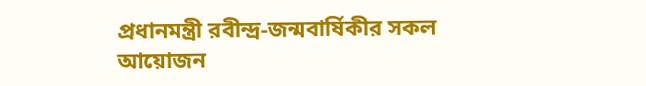প্রধানমন্ত্রী রবীন্দ্র-জন্মবার্ষিকীর সকল আয়োজন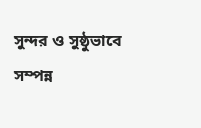সুন্দর ও সুষ্ঠুভাবে সম্পন্ন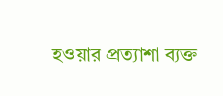হওয়ার প্রত্যাশা ব্যক্ত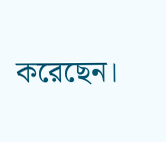করেছেন।